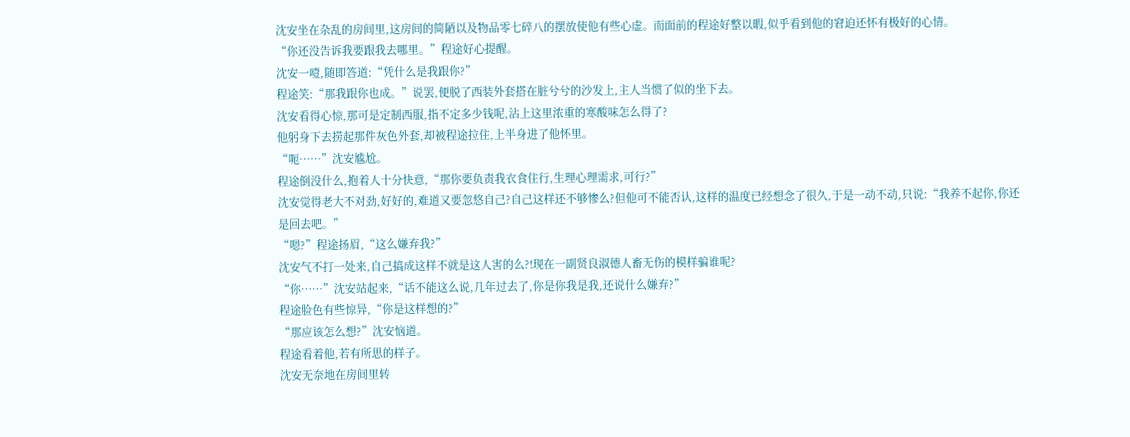沈安坐在杂乱的房间里,这房间的简陋以及物品零七碎八的摆放使他有些心虚。而面前的程途好整以暇,似乎看到他的窘迫还怀有极好的心情。
“你还没告诉我要跟我去哪里。”程途好心提醒。
沈安一噎,随即答道:“凭什么是我跟你?”
程途笑:“那我跟你也成。”说罢,便脱了西装外套搭在脏兮兮的沙发上,主人当惯了似的坐下去。
沈安看得心惊,那可是定制西服,指不定多少钱呢,沾上这里浓重的寒酸味怎么得了?
他躬身下去捞起那件灰色外套,却被程途拉住,上半身进了他怀里。
“呃……”沈安尴尬。
程途倒没什么,抱着人十分快意,“那你要负责我衣食住行,生理心理需求,可行?”
沈安觉得老大不对劲,好好的,难道又要忽悠自己?自己这样还不够惨么?但他可不能否认,这样的温度已经想念了很久,于是一动不动,只说:“我养不起你,你还是回去吧。”
“嗯?”程途扬眉,“这么嫌弃我?”
沈安气不打一处来,自己搞成这样不就是这人害的么?!现在一副贤良淑德人畜无伤的模样骗谁呢?
“你……”沈安站起来,“话不能这么说,几年过去了,你是你我是我,还说什么嫌弃?”
程途脸色有些惊异,“你是这样想的?”
“那应该怎么想?”沈安恼道。
程途看着他,若有所思的样子。
沈安无奈地在房间里转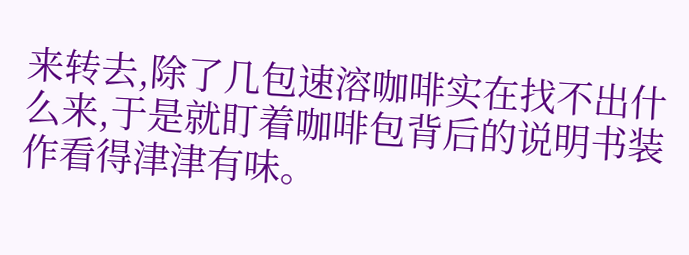来转去,除了几包速溶咖啡实在找不出什么来,于是就盯着咖啡包背后的说明书装作看得津津有味。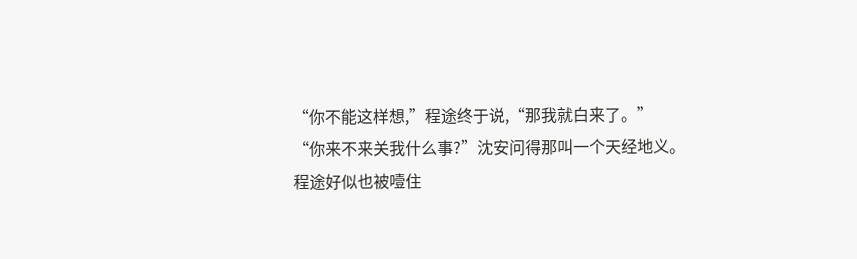“你不能这样想,”程途终于说,“那我就白来了。”
“你来不来关我什么事?”沈安问得那叫一个天经地义。
程途好似也被噎住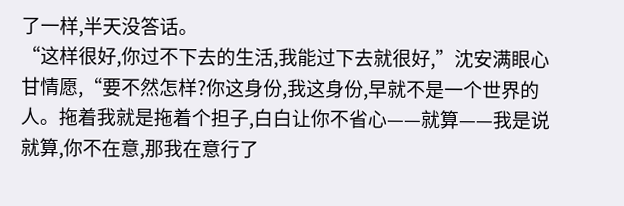了一样,半天没答话。
“这样很好,你过不下去的生活,我能过下去就很好,”沈安满眼心甘情愿,“要不然怎样?你这身份,我这身份,早就不是一个世界的人。拖着我就是拖着个担子,白白让你不省心——就算——我是说就算,你不在意,那我在意行了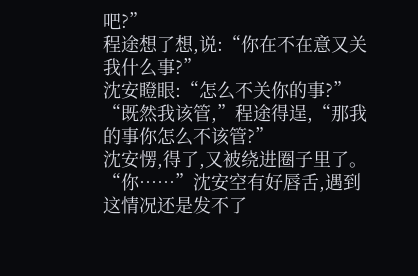吧?”
程途想了想,说:“你在不在意又关我什么事?”
沈安瞪眼:“怎么不关你的事?”
“既然我该管,”程途得逞,“那我的事你怎么不该管?”
沈安愣,得了,又被绕进圈子里了。
“你……”沈安空有好唇舌,遇到这情况还是发不了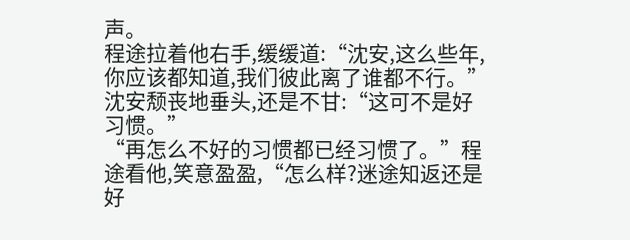声。
程途拉着他右手,缓缓道:“沈安,这么些年,你应该都知道,我们彼此离了谁都不行。”
沈安颓丧地垂头,还是不甘:“这可不是好习惯。”
“再怎么不好的习惯都已经习惯了。”程途看他,笑意盈盈,“怎么样?迷途知返还是好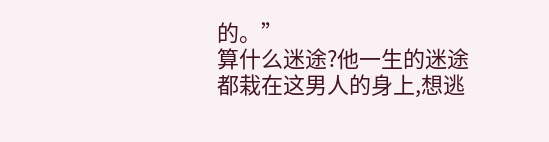的。”
算什么迷途?他一生的迷途都栽在这男人的身上,想逃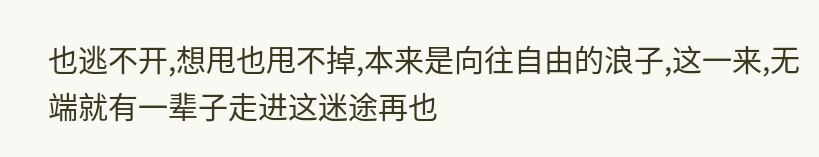也逃不开,想甩也甩不掉,本来是向往自由的浪子,这一来,无端就有一辈子走进这迷途再也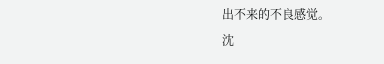出不来的不良感觉。
沈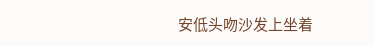安低头吻沙发上坐着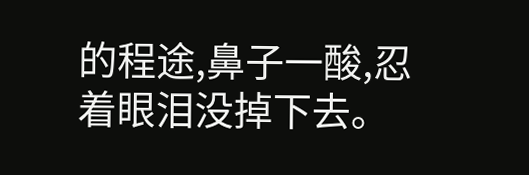的程途,鼻子一酸,忍着眼泪没掉下去。